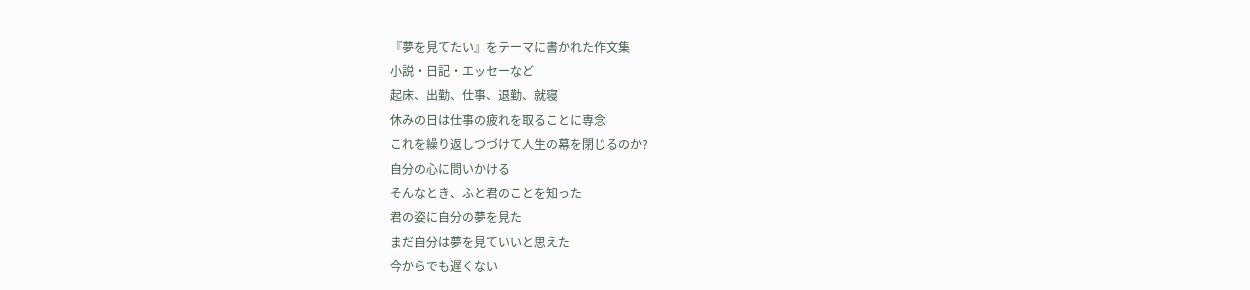『夢を見てたい』をテーマに書かれた作文集
小説・日記・エッセーなど
起床、出勤、仕事、退勤、就寝
休みの日は仕事の疲れを取ることに専念
これを繰り返しつづけて人生の幕を閉じるのか?
自分の心に問いかける
そんなとき、ふと君のことを知った
君の姿に自分の夢を見た
まだ自分は夢を見ていいと思えた
今からでも遅くない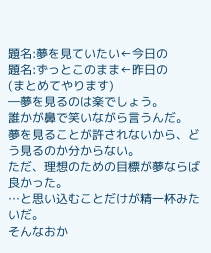題名:夢を見ていたい←今日の
題名:ずっとこのまま←昨日の
(まとめてやります)
―夢を見るのは楽でしょう。
誰かが鼻で笑いながら言うんだ。
夢を見ることが許されないから、どう見るのか分からない。
ただ、理想のための目標が夢ならば良かった。
…と思い込むことだけが精一杯みたいだ。
そんなおか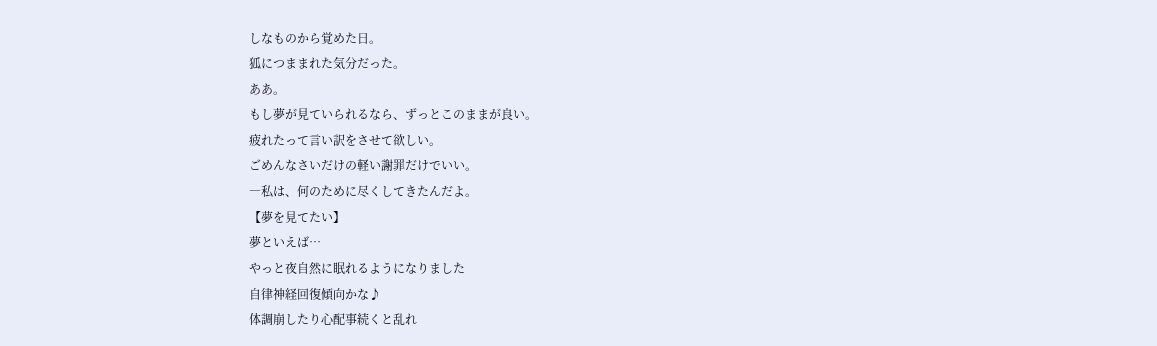しなものから覚めた日。
狐につままれた気分だった。
ああ。
もし夢が見ていられるなら、ずっとこのままが良い。
疲れたって言い訳をさせて欲しい。
ごめんなさいだけの軽い謝罪だけでいい。
―私は、何のために尽くしてきたんだよ。
【夢を見てたい】
夢といえば…
やっと夜自然に眠れるようになりました
自律神経回復傾向かな♪
体調崩したり心配事続くと乱れ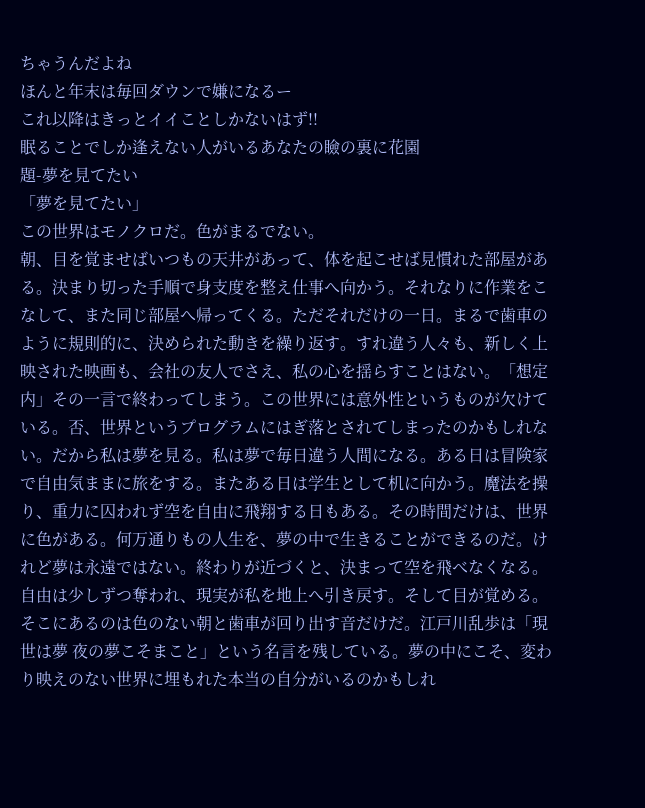ちゃうんだよね
ほんと年末は毎回ダウンで嫌になるー
これ以降はきっとイイことしかないはず!!
眠ることでしか逢えない人がいるあなたの瞼の裏に花園
題-夢を見てたい
「夢を見てたい」
この世界はモノクロだ。色がまるでない。
朝、目を覚ませばいつもの天井があって、体を起こせば見慣れた部屋がある。決まり切った手順で身支度を整え仕事へ向かう。それなりに作業をこなして、また同じ部屋へ帰ってくる。ただそれだけの一日。まるで歯車のように規則的に、決められた動きを繰り返す。すれ違う人々も、新しく上映された映画も、会社の友人でさえ、私の心を揺らすことはない。「想定内」その一言で終わってしまう。この世界には意外性というものが欠けている。否、世界というプログラムにはぎ落とされてしまったのかもしれない。だから私は夢を見る。私は夢で毎日違う人間になる。ある日は冒険家で自由気ままに旅をする。またある日は学生として机に向かう。魔法を操り、重力に囚われず空を自由に飛翔する日もある。その時間だけは、世界に色がある。何万通りもの人生を、夢の中で生きることができるのだ。けれど夢は永遠ではない。終わりが近づくと、決まって空を飛べなくなる。自由は少しずつ奪われ、現実が私を地上へ引き戻す。そして目が覚める。そこにあるのは色のない朝と歯車が回り出す音だけだ。江戸川乱歩は「現世は夢 夜の夢こそまこと」という名言を残している。夢の中にこそ、変わり映えのない世界に埋もれた本当の自分がいるのかもしれ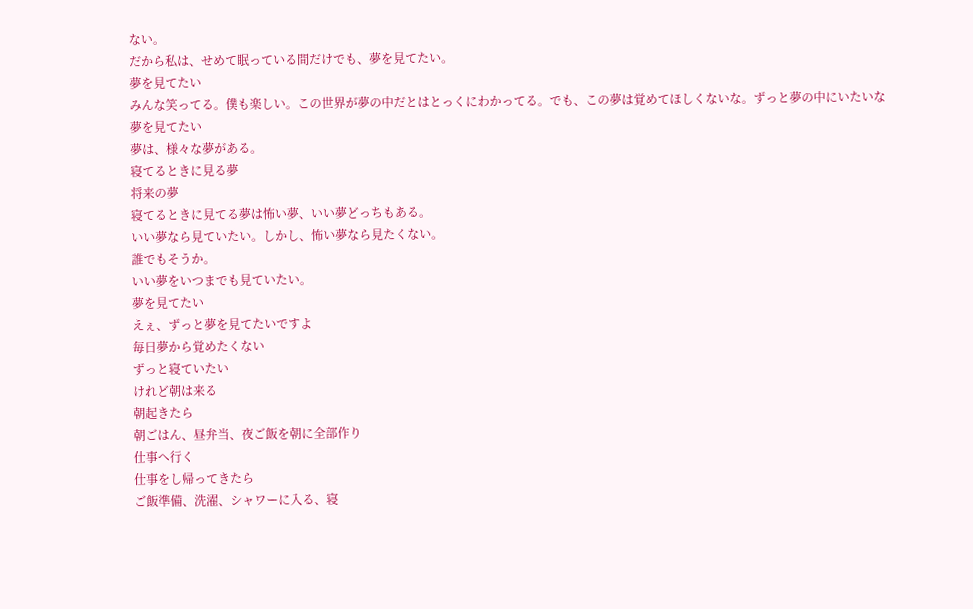ない。
だから私は、せめて眠っている間だけでも、夢を見てたい。
夢を見てたい
みんな笑ってる。僕も楽しい。この世界が夢の中だとはとっくにわかってる。でも、この夢は覚めてほしくないな。ずっと夢の中にいたいな
夢を見てたい
夢は、様々な夢がある。
寝てるときに見る夢
将来の夢
寝てるときに見てる夢は怖い夢、いい夢どっちもある。
いい夢なら見ていたい。しかし、怖い夢なら見たくない。
誰でもそうか。
いい夢をいつまでも見ていたい。
夢を見てたい
えぇ、ずっと夢を見てたいですよ
毎日夢から覚めたくない
ずっと寝ていたい
けれど朝は来る
朝起きたら
朝ごはん、昼弁当、夜ご飯を朝に全部作り
仕事へ行く
仕事をし帰ってきたら
ご飯準備、洗濯、シャワーに入る、寝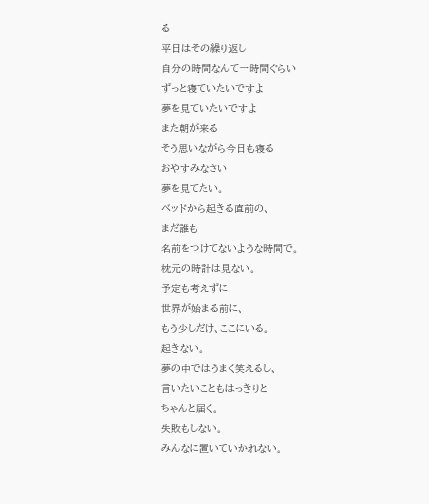る
平日はその繰り返し
自分の時間なんて一時間ぐらい
ずっと寝ていたいですよ
夢を見ていたいですよ
また朝が来る
そう思いながら今日も寝る
おやすみなさい
夢を見てたい。
ベッドから起きる直前の、
まだ誰も
名前をつけてないような時間で。
枕元の時計は見ない。
予定も考えずに
世界が始まる前に、
もう少しだけ、ここにいる。
起きない。
夢の中ではうまく笑えるし、
言いたいこともはっきりと
ちゃんと届く。
失敗もしない。
みんなに置いていかれない。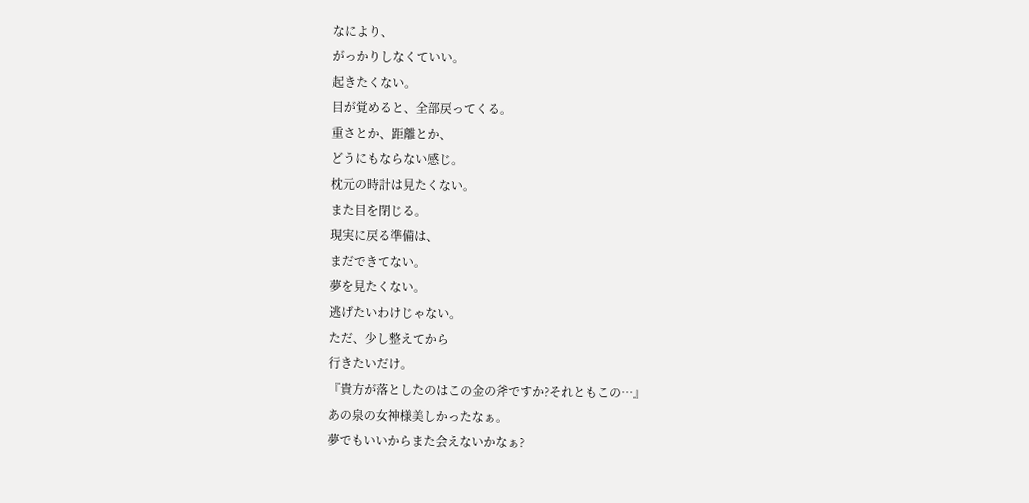なにより、
がっかりしなくていい。
起きたくない。
目が覚めると、全部戻ってくる。
重さとか、距離とか、
どうにもならない感じ。
枕元の時計は見たくない。
また目を閉じる。
現実に戻る準備は、
まだできてない。
夢を見たくない。
逃げたいわけじゃない。
ただ、少し整えてから
行きたいだけ。
『貴方が落としたのはこの金の斧ですか?それともこの…』
あの泉の女神様美しかったなぁ。
夢でもいいからまた会えないかなぁ?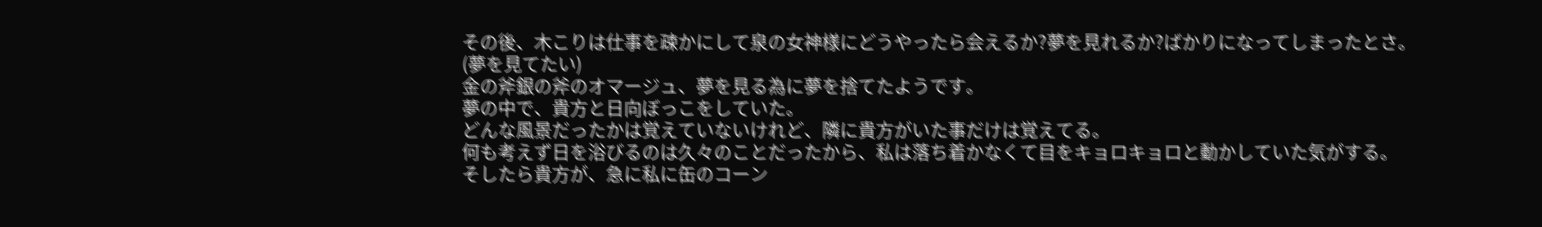その後、木こりは仕事を疎かにして泉の女神様にどうやったら会えるか?夢を見れるか?ばかりになってしまったとさ。
(夢を見てたい)
金の斧銀の斧のオマージュ、夢を見る為に夢を捨てたようです。
夢の中で、貴方と日向ぼっこをしていた。
どんな風景だったかは覚えていないけれど、隣に貴方がいた事だけは覚えてる。
何も考えず日を浴びるのは久々のことだったから、私は落ち着かなくて目をキョロキョロと動かしていた気がする。
そしたら貴方が、急に私に缶のコーン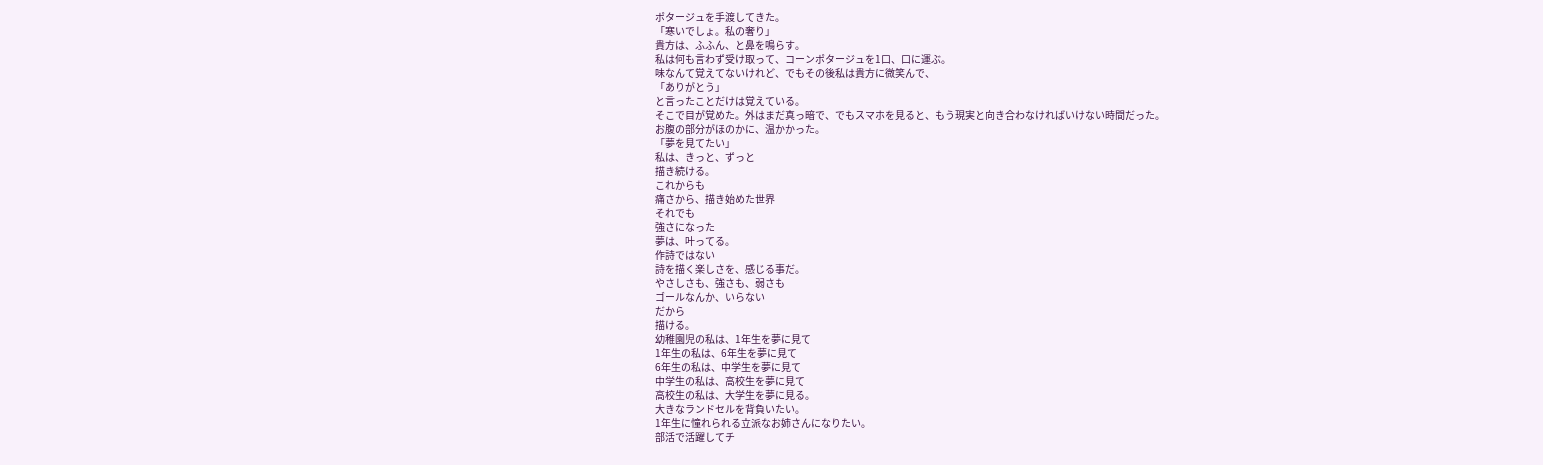ポタージュを手渡してきた。
「寒いでしょ。私の奢り」
貴方は、ふふん、と鼻を鳴らす。
私は何も言わず受け取って、コーンポタージュを1口、口に運ぶ。
味なんて覚えてないけれど、でもその後私は貴方に微笑んで、
「ありがとう」
と言ったことだけは覚えている。
そこで目が覚めた。外はまだ真っ暗で、でもスマホを見ると、もう現実と向き合わなければいけない時間だった。
お腹の部分がほのかに、温かかった。
「夢を見てたい」
私は、きっと、ずっと
描き続ける。
これからも
痛さから、描き始めた世界
それでも
強さになった
夢は、叶ってる。
作詩ではない
詩を描く楽しさを、感じる事だ。
やさしさも、強さも、弱さも
ゴールなんか、いらない
だから
描ける。
幼稚園児の私は、1年生を夢に見て
1年生の私は、6年生を夢に見て
6年生の私は、中学生を夢に見て
中学生の私は、高校生を夢に見て
高校生の私は、大学生を夢に見る。
大きなランドセルを背負いたい。
1年生に憧れられる立派なお姉さんになりたい。
部活で活躍してチ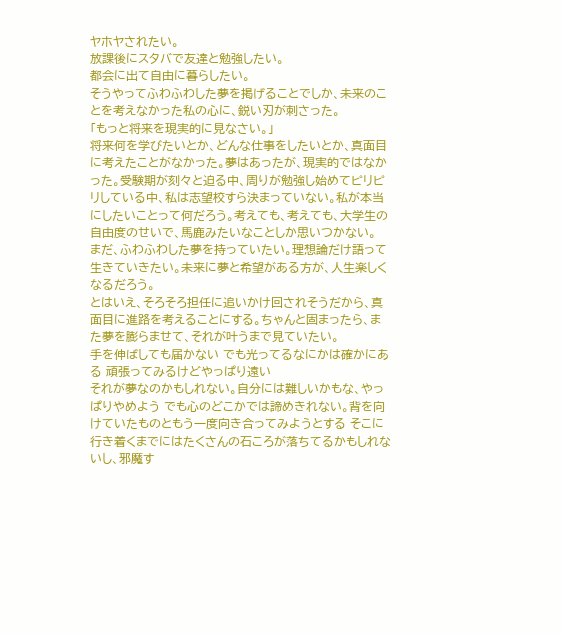ヤホヤされたい。
放課後にスタバで友達と勉強したい。
都会に出て自由に暮らしたい。
そうやってふわふわした夢を掲げることでしか、未来のことを考えなかった私の心に、鋭い刃が刺さった。
「もっと将来を現実的に見なさい。」
将来何を学びたいとか、どんな仕事をしたいとか、真面目に考えたことがなかった。夢はあったが、現実的ではなかった。受験期が刻々と迫る中、周りが勉強し始めてピリピリしている中、私は志望校すら決まっていない。私が本当にしたいことって何だろう。考えても、考えても、大学生の自由度のせいで、馬鹿みたいなことしか思いつかない。
まだ、ふわふわした夢を持っていたい。理想論だけ語って生きていきたい。未来に夢と希望がある方が、人生楽しくなるだろう。
とはいえ、そろそろ担任に追いかけ回されそうだから、真面目に進路を考えることにする。ちゃんと固まったら、また夢を膨らませて、それが叶うまで見ていたい。
手を伸ばしても届かない でも光ってるなにかは確かにある 頑張ってみるけどやっぱり遠い
それが夢なのかもしれない。自分には難しいかもな、やっぱりやめよう でも心のどこかでは諦めきれない。背を向けていたものともう一度向き合ってみようとする そこに行き着くまでにはたくさんの石ころが落ちてるかもしれないし、邪魔す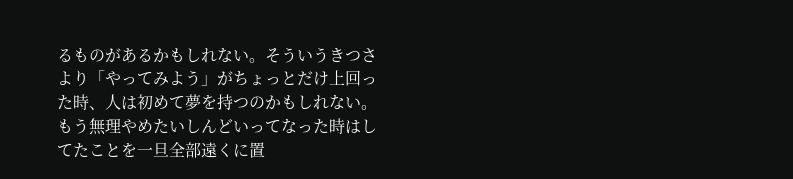るものがあるかもしれない。そういうきつさより「やってみよう」がちょっとだけ上回った時、人は初めて夢を持つのかもしれない。
もう無理やめたいしんどいってなった時はしてたことを一旦全部遠くに置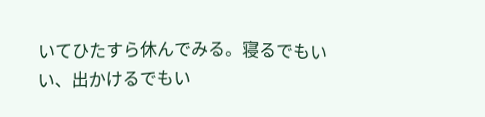いてひたすら休んでみる。寝るでもいい、出かけるでもい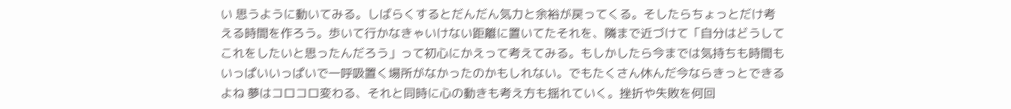い 思うように動いてみる。しばらくするとだんだん気力と余裕が戻ってくる。そしたらちょっとだけ考える時間を作ろう。歩いて行かなきゃいけない距離に置いてたそれを、隣まで近づけて「自分はどうしてこれをしたいと思ったんだろう」って初心にかえって考えてみる。もしかしたら今までは気持ちも時間もいっぱいいっぱいで一呼吸置く場所がなかったのかもしれない。でもたくさん休んだ今ならきっとできるよね 夢はコロコロ変わる、それと同時に心の動きも考え方も揺れていく。挫折や失敗を何回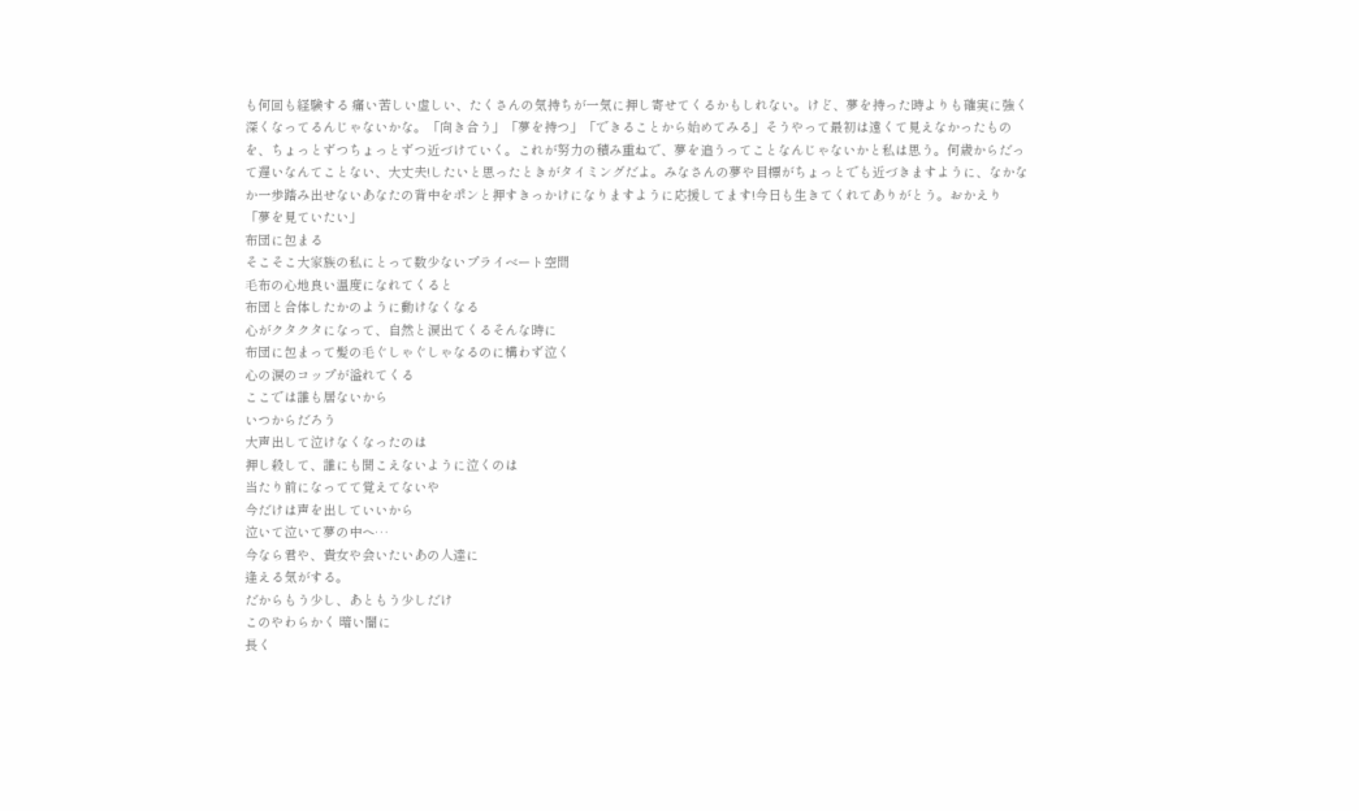も何回も経験する 痛い苦しい虚しい、たくさんの気持ちが一気に押し寄せてくるかもしれない。けど、夢を持った時よりも確実に強く
深くなってるんじゃないかな。「向き合う」「夢を持つ」「できることから始めてみる」そうやって最初は遠くて見えなかったものを、ちょっとずつちょっとずつ近づけていく。これが努力の積み重ねで、夢を追うってことなんじゃないかと私は思う。何歳からだって遅いなんてことない、大丈夫!したいと思ったときがタイミングだよ。みなさんの夢や目標がちょっとでも近づきますように、なかなか一歩踏み出せないあなたの背中をポンと押すきっかけになりますように応援してます!今日も生きてくれてありがとう。おかえり
「夢を見ていたい」
布団に包まる
そこそこ大家族の私にとって数少ないプライベート空間
毛布の心地良い温度になれてくると
布団と合体したかのように動けなくなる
心がクタクタになって、自然と涙出てくるそんな時に
布団に包まって髪の毛ぐしゃぐしゃなるのに構わず泣く
心の涙のコップが溢れてくる
ここでは誰も居ないから
いつからだろう
大声出して泣けなくなったのは
押し殺して、誰にも聞こえないように泣くのは
当たり前になってて覚えてないや
今だけは声を出していいから
泣いて泣いて夢の中へ…
今なら君や、貴女や会いたいあの人達に
逢える気がする。
だからもう少し、あともう少しだけ
このやわらかく 暗い闇に
長く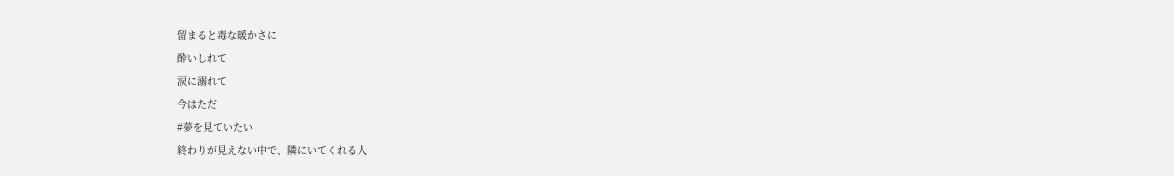留まると毒な暖かさに
酔いしれて
涙に溺れて
今はただ
#夢を見ていたい
終わりが見えない中で、隣にいてくれる人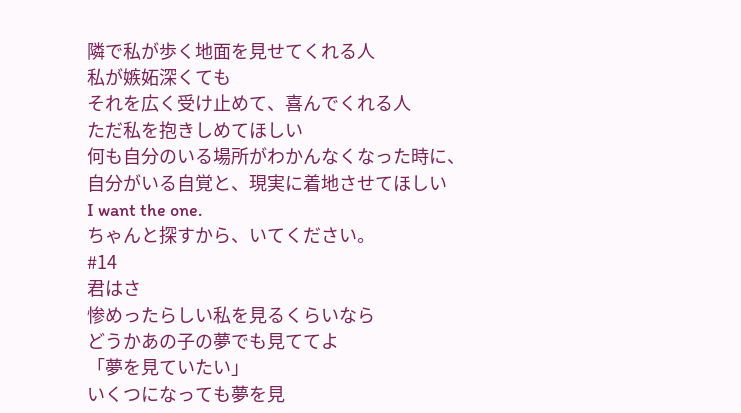隣で私が歩く地面を見せてくれる人
私が嫉妬深くても
それを広く受け止めて、喜んでくれる人
ただ私を抱きしめてほしい
何も自分のいる場所がわかんなくなった時に、
自分がいる自覚と、現実に着地させてほしい
I want the one.
ちゃんと探すから、いてください。
#14
君はさ
惨めったらしい私を見るくらいなら
どうかあの子の夢でも見ててよ
「夢を見ていたい」
いくつになっても夢を見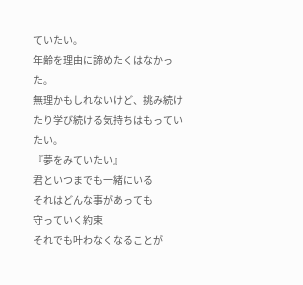ていたい。
年齢を理由に諦めたくはなかった。
無理かもしれないけど、挑み続けたり学び続ける気持ちはもっていたい。
『夢をみていたい』
君といつまでも一緒にいる
それはどんな事があっても
守っていく約束
それでも叶わなくなることが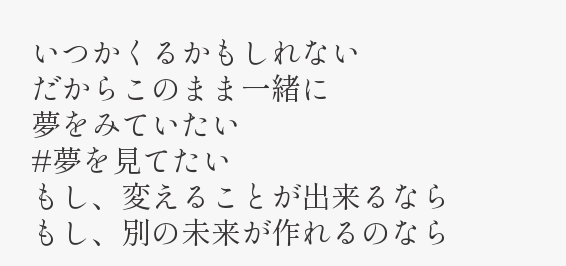いつかくるかもしれない
だからこのまま一緒に
夢をみていたい
#夢を見てたい
もし、変えることが出来るなら
もし、別の未来が作れるのなら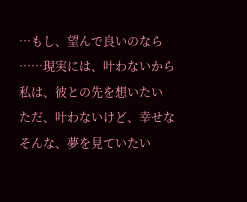…もし、望んで良いのなら
……現実には、叶わないから
私は、彼との先を想いたい
ただ、叶わないけど、幸せな
そんな、夢を見ていたい